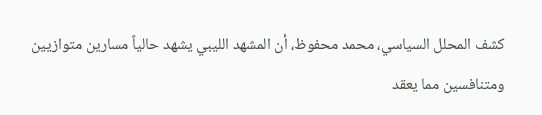كشف المحلل السياسي، محمد محفوظ، أن المشهد الليبي يشهد حالياً مسارين متوازيين ومتنافسين مما يعقد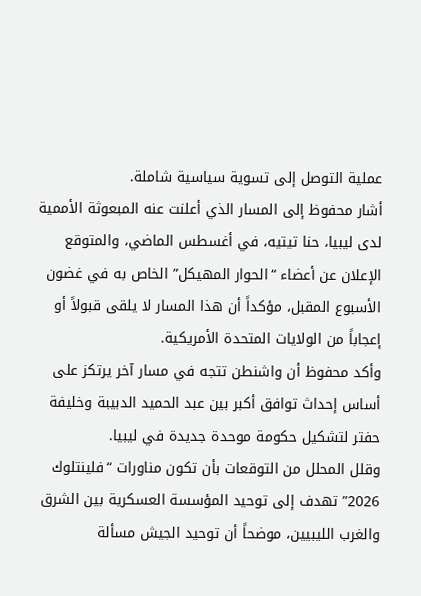عملية التوصل إلى تسوية سياسية شاملة.
أشار محفوظ إلى المسار الذي أعلنت عنه المبعوثة الأممية لدى ليبيا، حنا تيتيه، في أغسطس الماضي، والمتوقع الإعلان عن أعضاء “الحوار المهيكل” الخاص به في غضون الأسبوع المقبل، مؤكداً أن هذا المسار لا يلقى قبولاً أو إعجاباً من الولايات المتحدة الأمريكية.
وأكد محفوظ أن واشنطن تتجه في مسار آخر يرتكز على أساس إحداث توافق أكبر بين عبد الحميد الدبيبة وخليفة حفتر لتشكيل حكومة موحدة جديدة في ليبيا.
وقلل المحلل من التوقعات بأن تكون مناورات “فلينتلوك 2026” تهدف إلى توحيد المؤسسة العسكرية بين الشرق والغرب الليبيين، موضحاً أن توحيد الجيش مسألة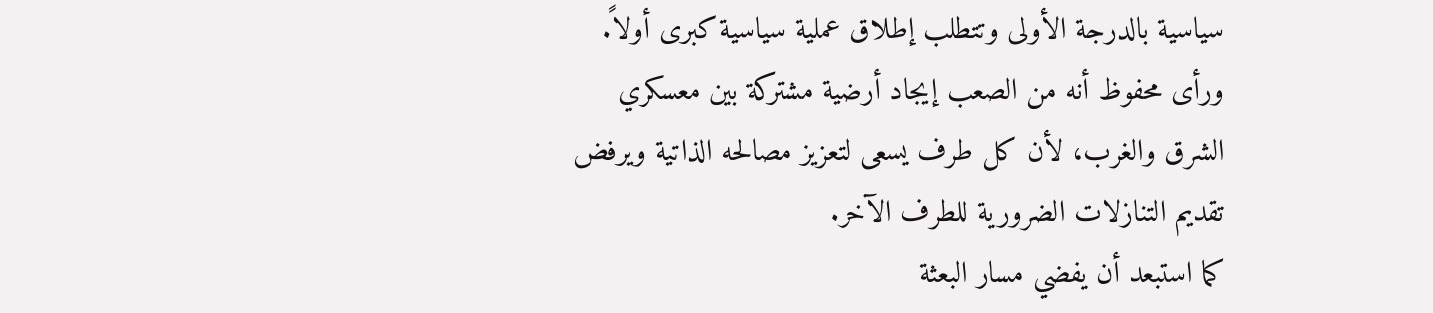سياسية بالدرجة الأولى وتتطلب إطلاق عملية سياسية كبرى أولاً.
ورأى محفوظ أنه من الصعب إيجاد أرضية مشتركة بين معسكري الشرق والغرب، لأن كل طرف يسعى لتعزيز مصالحه الذاتية ويرفض تقديم التنازلات الضرورية للطرف الآخر.
كما استبعد أن يفضي مسار البعثة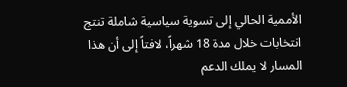الأممية الحالي إلى تسوية سياسية شاملة تنتج انتخابات خلال مدة 18 شهراً، لافتاً إلى أن هذا المسار لا يملك الدعم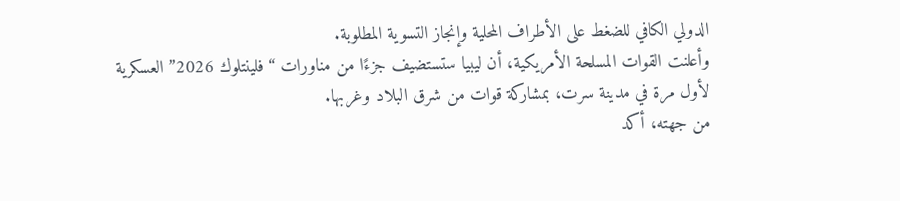الدولي الكافي للضغط على الأطراف المحلية وإنجاز التسوية المطلوبة.
وأعلنت القوات المسلحة الأمريكية، أن ليبيا ستستضيف جزءًا من مناورات “فلينتلوك 2026” العسكرية لأول مرة في مدينة سرت، بمشاركة قوات من شرق البلاد وغربها.
من جهته، أكد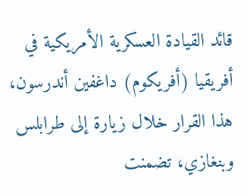قائد القيادة العسكرية الأمريكية في أفريقيا (أفريكوم) داغفين أندرسون، هذا القرار خلال زيارة إلى طرابلس وبنغازي، تضمنت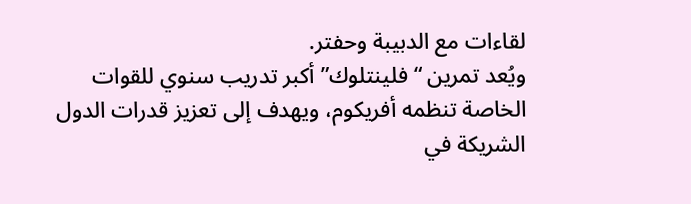لقاءات مع الدبيبة وحفتر.
ويُعد تمرين “فلينتلوك” أكبر تدريب سنوي للقوات الخاصة تنظمه أفريكوم، ويهدف إلى تعزيز قدرات الدول الشريكة في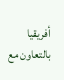أفريقيا بالتعاون مع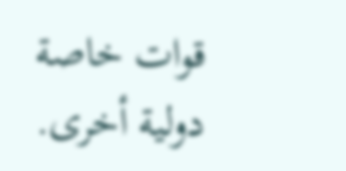قوات خاصة دولية أخرى.